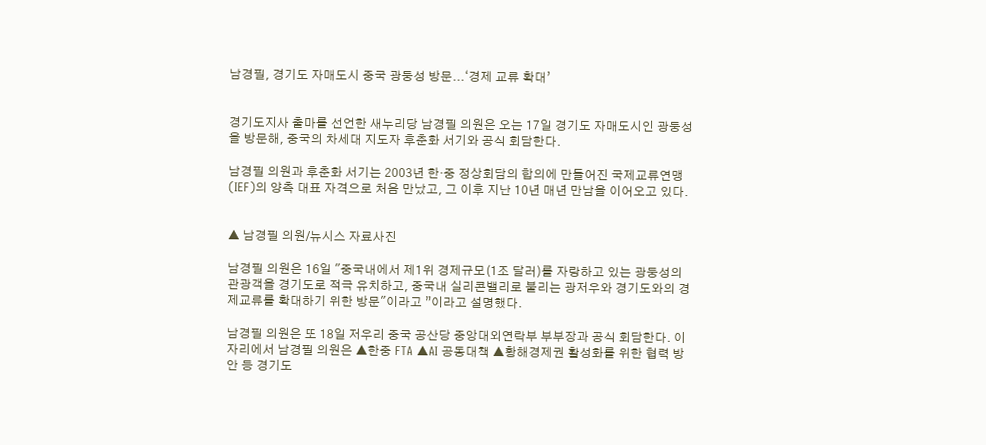남경필, 경기도 자매도시 중국 광둥성 방문...‘경제 교류 확대’


경기도지사 출마를 선언한 새누리당 남경필 의원은 오는 17일 경기도 자매도시인 광둥성을 방문해, 중국의 차세대 지도자 후춘화 서기와 공식 회담한다.

남경필 의원과 후춘화 서기는 2003년 한·중 정상회담의 합의에 만들어진 국제교류연맹(IEF)의 양측 대표 자격으로 처음 만났고, 그 이후 지난 10년 매년 만남을 이어오고 있다.


▲ 남경필 의원/뉴시스 자료사진

남경필 의원은 16일 "중국내에서 제1위 경제규모(1조 달러)를 자랑하고 있는 광둥성의 관광객을 경기도로 적극 유치하고, 중국내 실리콘밸리로 불리는 광저우와 경기도와의 경제교류를 확대하기 위한 방문"이라고 ”이라고 설명했다.

남경필 의원은 또 18일 저우리 중국 공산당 중앙대외연락부 부부장과 공식 회담한다. 이 자리에서 남경필 의원은 ▲한중 FTA ▲AI 공동대책 ▲황해경제권 활성화를 위한 협력 방안 등 경기도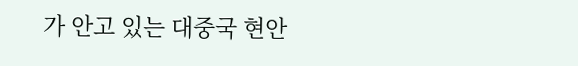가 안고 있는 대중국 현안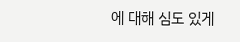에 대해 심도 있게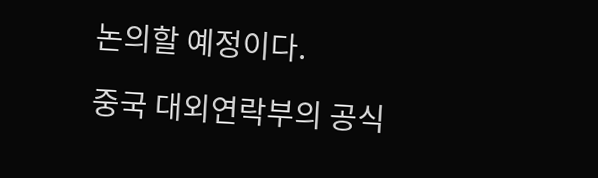논의할 예정이다.

중국 대외연락부의 공식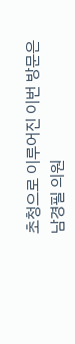초청으로 이루어진 이번 방문은 남경필 의원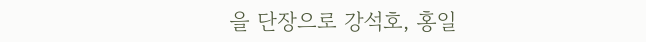을 단장으로 강석호, 홍일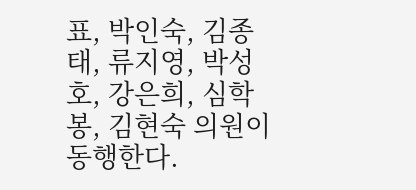표, 박인숙, 김종태, 류지영, 박성호, 강은희, 심학봉, 김현숙 의원이 동행한다.